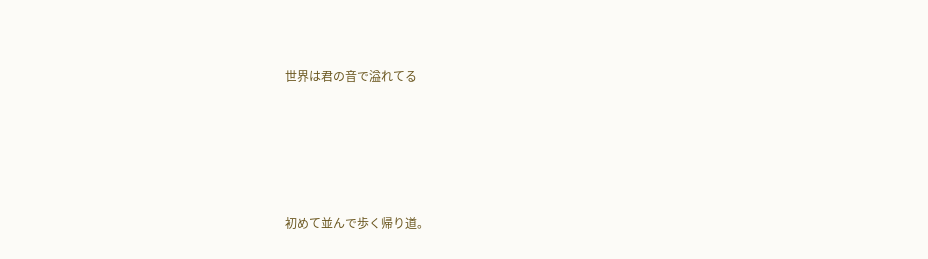世界は君の音で溢れてる







初めて並んで歩く帰り道。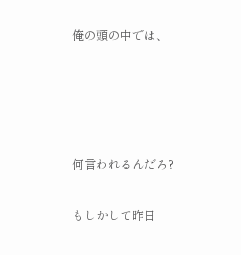俺の頭の中では、




何言われるんだろ?

もしかして昨日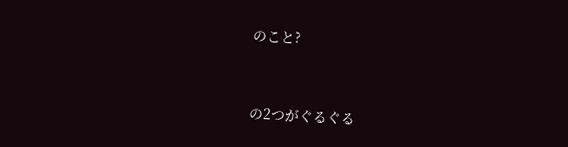のこと?



の2つがぐるぐる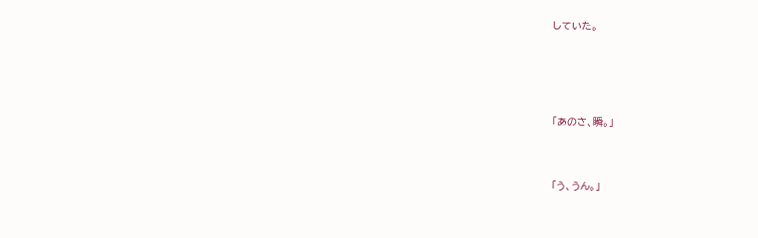していた。





「あのさ、瞬。」



「う、うん。」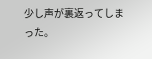少し声が裏返ってしまった。